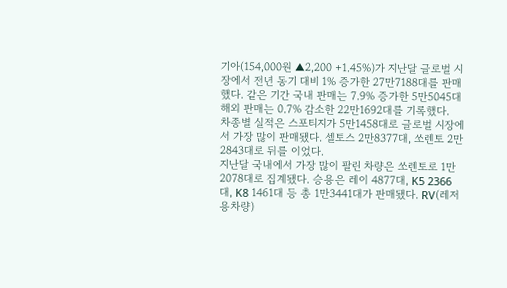기아(154,000원 ▲2,200 +1.45%)가 지난달 글로벌 시장에서 전년 동기 대비 1% 증가한 27만7188대를 판매했다. 같은 기간 국내 판매는 7.9% 증가한 5만5045대 해외 판매는 0.7% 감소한 22만1692대를 기록했다.
차종별 실적은 스포티지가 5만1458대로 글로벌 시장에서 가장 많이 판매됐다. 셀토스 2만8377대, 쏘렌토 2만2843대로 뒤를 이었다.
지난달 국내에서 가장 많이 팔린 차량은 쏘렌토로 1만2078대로 집계됐다. 승용은 레이 4877대, K5 2366대, K8 1461대 등 총 1만3441대가 판매됐다. RV(레저용차량)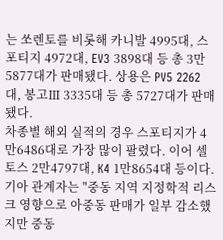는 쏘렌토를 비롯해 카니발 4995대, 스포티지 4972대, EV3 3898대 등 총 3만5877대가 판매됐다. 상용은 PV5 2262대, 봉고Ⅲ 3335대 등 총 5727대가 판매됐다.
차종별 해외 실적의 경우 스포티지가 4만6486대로 가장 많이 팔렸다. 이어 셀토스 2만4797대, K4 1만8654대 등이다.
기아 관계자는 "중동 지역 지정학적 리스크 영향으로 아중동 판매가 일부 감소했지만 중동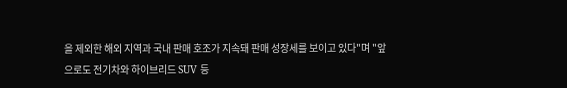을 제외한 해외 지역과 국내 판매 호조가 지속돼 판매 성장세를 보이고 있다"며 "앞으로도 전기차와 하이브리드 SUV 등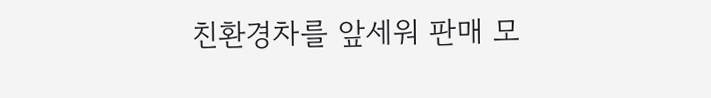친환경차를 앞세워 판매 모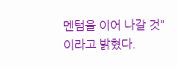멘텀을 이어 나갈 것"이라고 밝혔다.